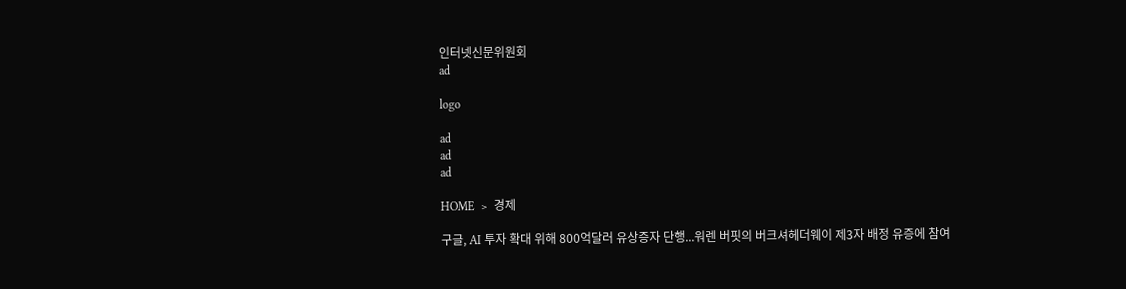인터넷신문위원회
ad

logo

ad
ad
ad

HOME  >  경제

구글, AI 투자 확대 위해 800억달러 유상증자 단행...워렌 버핏의 버크셔헤더웨이 제3자 배정 유증에 참여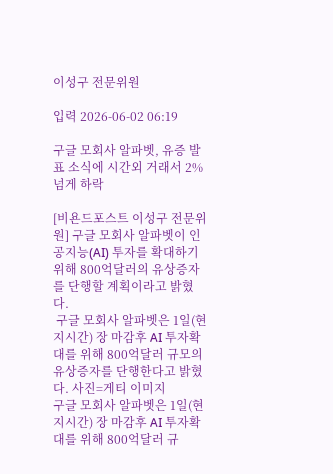이성구 전문위원

입력 2026-06-02 06:19

구글 모회사 알파벳, 유증 발표 소식에 시간외 거래서 2% 넘게 하락

[비욘드포스트 이성구 전문위원] 구글 모회사 알파벳이 인공지능(AI) 투자를 확대하기 위해 800억달러의 유상증자를 단행할 계획이라고 밝혔다.
 구글 모회사 알파벳은 1일(현지시간) 장 마감후 AI 투자확대를 위해 800억달러 규모의 유상증자를 단행한다고 밝혔다. 사진=게티 이미지
구글 모회사 알파벳은 1일(현지시간) 장 마감후 AI 투자확대를 위해 800억달러 규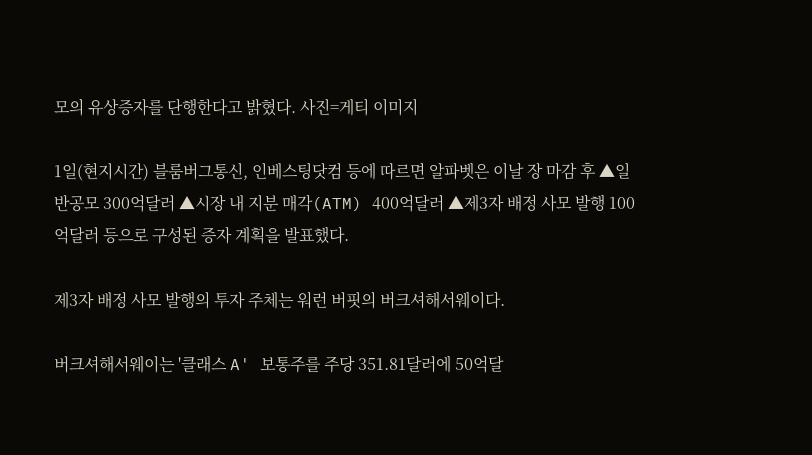모의 유상증자를 단행한다고 밝혔다. 사진=게티 이미지

1일(현지시간) 블룸버그통신, 인베스팅닷컴 등에 따르면 알파벳은 이날 장 마감 후 ▲일반공모 300억달러 ▲시장 내 지분 매각(ATM) 400억달러 ▲제3자 배정 사모 발행 100억달러 등으로 구성된 증자 계획을 발표했다.

제3자 배정 사모 발행의 투자 주체는 워런 버핏의 버크셔해서웨이다.

버크셔해서웨이는 '클래스 A' 보통주를 주당 351.81달러에 50억달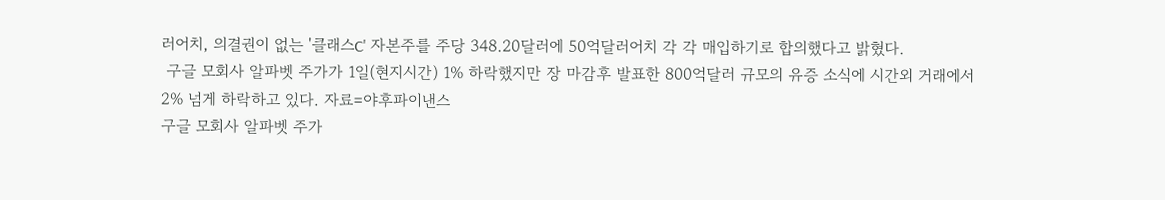러어치, 의결권이 없는 '클래스C' 자본주를 주당 348.20달러에 50억달러어치 각 각 매입하기로 합의했다고 밝혔다.
 구글 모회사 알파벳 주가가 1일(현지시간) 1% 하락했지만 장 마감후 발표한 800억달러 규모의 유증 소식에 시간외 거래에서 2% 넘게 하락하고 있다. 자료=야후파이낸스
구글 모회사 알파벳 주가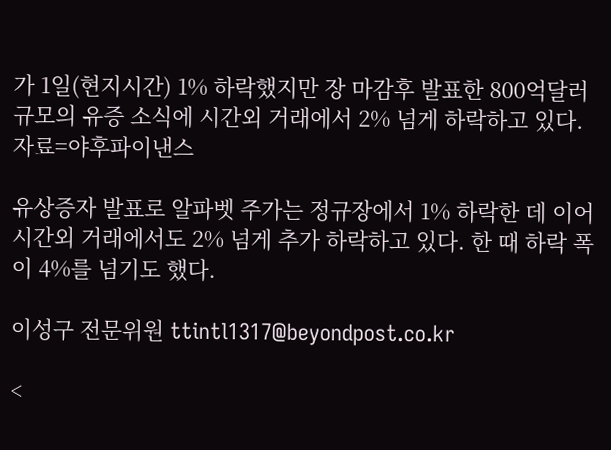가 1일(현지시간) 1% 하락했지만 장 마감후 발표한 800억달러 규모의 유증 소식에 시간외 거래에서 2% 넘게 하락하고 있다. 자료=야후파이낸스

유상증자 발표로 알파벳 주가는 정규장에서 1% 하락한 데 이어 시간외 거래에서도 2% 넘게 추가 하락하고 있다. 한 때 하락 폭이 4%를 넘기도 했다.

이성구 전문위원 ttintl1317@beyondpost.co.kr

<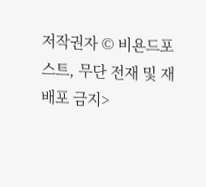저작권자 © 비욘드포스트, 무단 전재 및 재배포 금지>